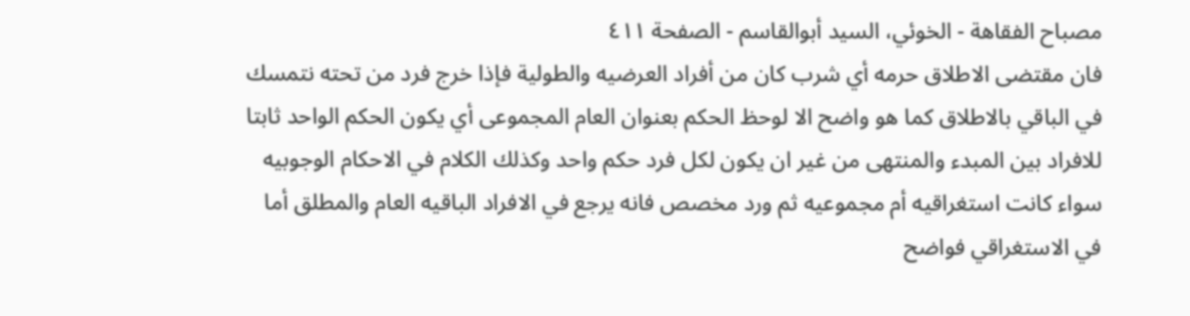مصباح الفقاهة - الخوئي، السيد أبوالقاسم - الصفحة ٤١١
فان مقتضى الاطلاق حرمه أي شرب كان من أفراد العرضيه والطولية فإذا خرج فرد من تحته نتمسك في الباقي بالاطلاق كما هو واضح الا لوحظ الحكم بعنوان العام المجموعى أي يكون الحكم الواحد ثابتا للافراد بين المبدء والمنتهى من غير ان يكون لكل فرد حكم واحد وكذلك الكلام في الاحكام الوجوبيه سواء كانت استغراقيه أم مجموعيه ثم ورد مخصص فانه يرجع في الافراد الباقيه العام والمطلق أما في الاستغراقي فواضح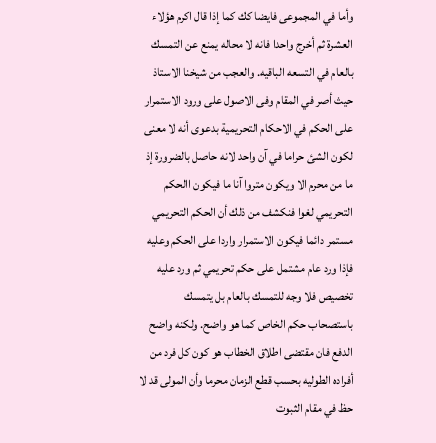وأما في المجموعى فايضا كك كما إذا قال اكرم هؤلاء العشرة ثم أخرج واحدا فانه لا محاله يمنع عن التمسك بالعام في التسعه الباقيه. والعجب من شيخنا الاستاذ حيث أصر في المقام وفى الاصول على ورود الاستمرار على الحكم في الاحكام التحريمية بدعوى أنه لا معنى لكون الشئ حراما في آن واحد لانه حاصل بالضرورة إذ ما من محرم الا ويكون متروا آنا ما فيكون االحكم التحريمي لغوا فنكشف من ذلك أن الحكم التحريمي مستمر دائما فيكون الاستمرار واردا على الحكم وعليه فإذا ورد عام مشتمل على حكم تحريمي ثم ورد عليه تخصيص فلا وجه للتمسك بالعام بل يتمسك باستصحاب حكم الخاص كما هو واضح. ولكنه واضح الدفع فان مقتضى اطلاق الخطاب هو كون كل فرد من أفراده الطوليه بحسب قطع الزمان محرما وأن المولى قد لا حظ في مقام الثبوت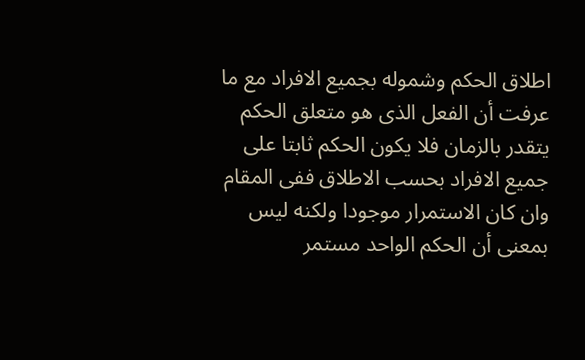اطلاق الحكم وشموله بجميع الافراد مع ما عرفت أن الفعل الذى هو متعلق الحكم يتقدر بالزمان فلا يكون الحكم ثابتا على جميع الافراد بحسب الاطلاق ففى المقام وان كان الاستمرار موجودا ولكنه ليس بمعنى أن الحكم الواحد مستمر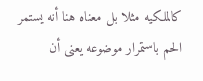كالملكيه مثلا بل معناه هنا أنه يستمر الحم باستمرار موضوعه يعنى أن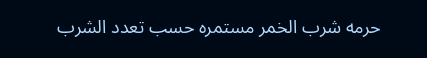حرمه شرب الخمر مستمره حسب تعدد الشرب